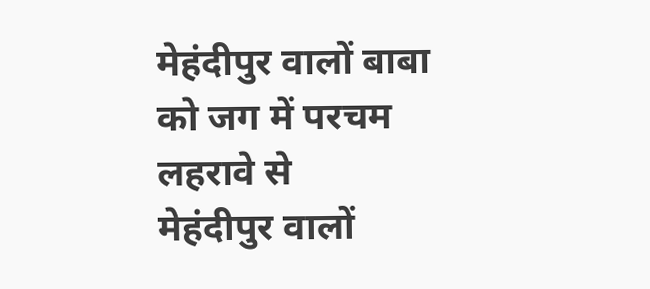मेहंदीपुर वालों बाबा को जग में परचम लहरावे से
मेहंदीपुर वालों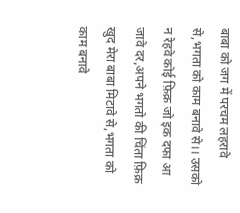बाबा को जग में परचम लहरावे से,भगता को काम बनावे से।। उसको न रेहवे कोई फ़िक्र जो इक दफा आ जावे दर,अपने भगतो की चिंता फ़िक्र खुद मेरा बाबा मिटावे से,भगता को काम बनावे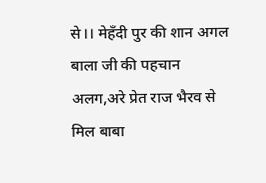से।। मेहँदी पुर की शान अगल बाला जी की पहचान अलग,अरे प्रेत राज भैरव से मिल बाबा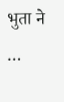भुता ने …